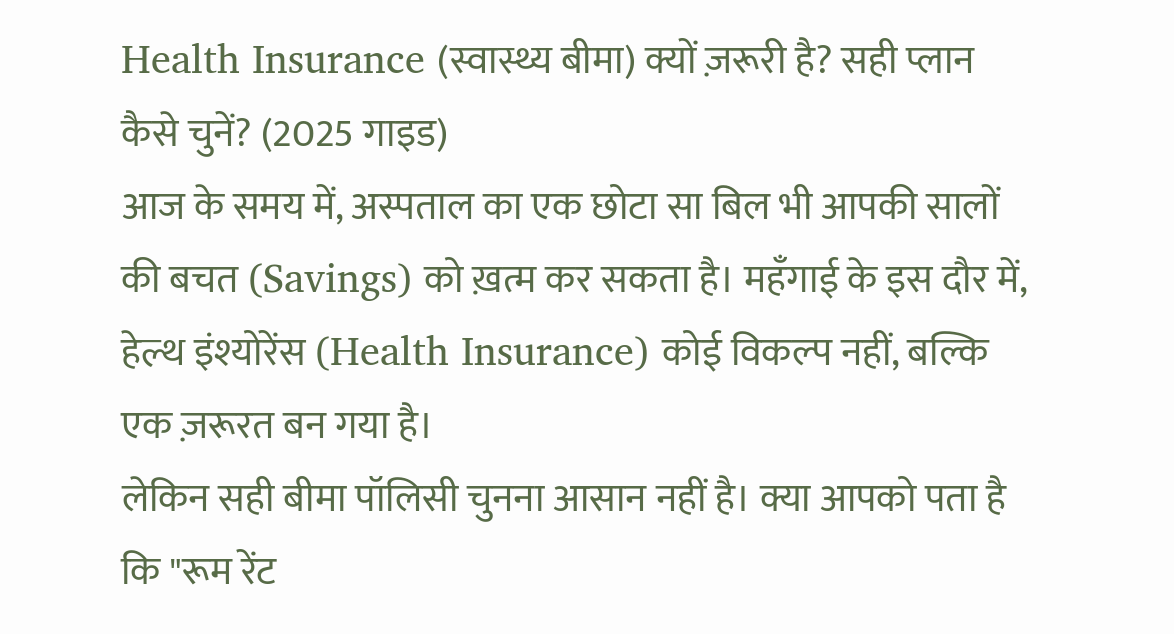Health Insurance (स्वास्थ्य बीमा) क्यों ज़रूरी है? सही प्लान कैसे चुनें? (2025 गाइड)
आज के समय में, अस्पताल का एक छोटा सा बिल भी आपकी सालों की बचत (Savings) को ख़त्म कर सकता है। महँगाई के इस दौर में, हेल्थ इंश्योरेंस (Health Insurance) कोई विकल्प नहीं, बल्कि एक ज़रूरत बन गया है।
लेकिन सही बीमा पॉलिसी चुनना आसान नहीं है। क्या आपको पता है कि "रूम रेंट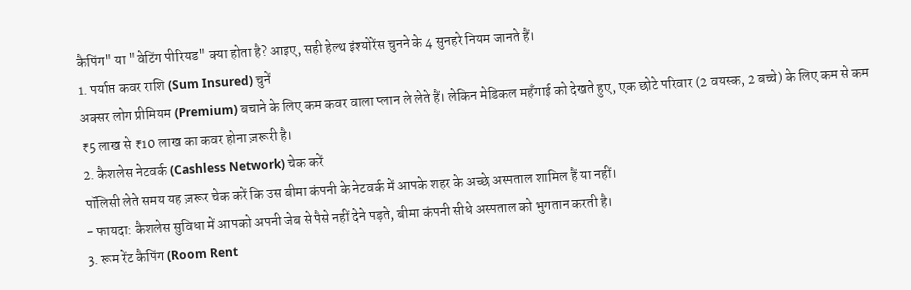कैपिंग" या "वेटिंग पीरियड" क्या होता है? आइए, सही हेल्थ इंश्योरेंस चुनने के 4 सुनहरे नियम जानते हैं।
1. पर्याप्त कवर राशि (Sum Insured) चुनें
अक्सर लोग प्रीमियम (Premium) बचाने के लिए कम कवर वाला प्लान ले लेते हैं। लेकिन मेडिकल महँगाई को देखते हुए, एक छोटे परिवार (2 वयस्क, 2 बच्चे) के लिए कम से कम ₹5 लाख से ₹10 लाख का कवर होना ज़रूरी है।
2. कैशलेस नेटवर्क (Cashless Network) चेक करें
पॉलिसी लेते समय यह ज़रूर चेक करें कि उस बीमा कंपनी के नेटवर्क में आपके शहर के अच्छे अस्पताल शामिल हैं या नहीं।
- फायदा: कैशलेस सुविधा में आपको अपनी जेब से पैसे नहीं देने पड़ते, बीमा कंपनी सीधे अस्पताल को भुगतान करती है।
3. रूम रेंट कैपिंग (Room Rent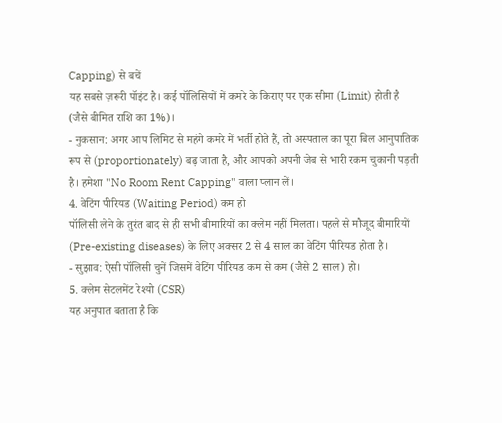Capping) से बचें
यह सबसे ज़रूरी पॉइंट है। कई पॉलिसियों में कमरे के किराए पर एक सीमा (Limit) होती है (जैसे बीमित राशि का 1%)।
- नुकसान: अगर आप लिमिट से महंगे कमरे में भर्ती होते हैं, तो अस्पताल का पूरा बिल आनुपातिक रूप से (proportionately) बढ़ जाता है, और आपको अपनी जेब से भारी रकम चुकानी पड़ती है। हमेशा "No Room Rent Capping" वाला प्लान लें।
4. वेटिंग पीरियड (Waiting Period) कम हो
पॉलिसी लेने के तुरंत बाद से ही सभी बीमारियों का क्लेम नहीं मिलता। पहले से मौजूद बीमारियों (Pre-existing diseases) के लिए अक्सर 2 से 4 साल का वेटिंग पीरियड होता है।
- सुझाव: ऐसी पॉलिसी चुनें जिसमें वेटिंग पीरियड कम से कम (जैसे 2 साल) हो।
5. क्लेम सेटलमेंट रेश्यो (CSR)
यह अनुपात बताता है कि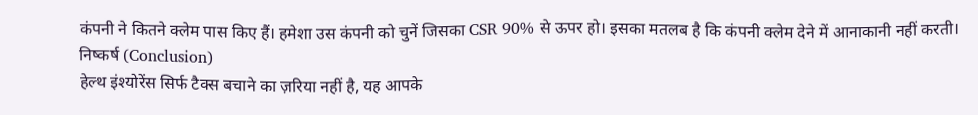कंपनी ने कितने क्लेम पास किए हैं। हमेशा उस कंपनी को चुनें जिसका CSR 90% से ऊपर हो। इसका मतलब है कि कंपनी क्लेम देने में आनाकानी नहीं करती।
निष्कर्ष (Conclusion)
हेल्थ इंश्योरेंस सिर्फ टैक्स बचाने का ज़रिया नहीं है, यह आपके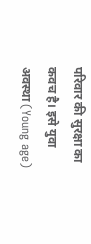परिवार की सुरक्षा का कवच है। इसे युवा अवस्था (Young age)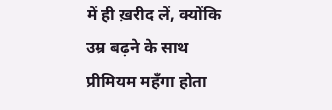में ही ख़रीद लें, क्योंकि उम्र बढ़ने के साथ प्रीमियम महँगा होता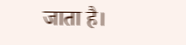जाता है।